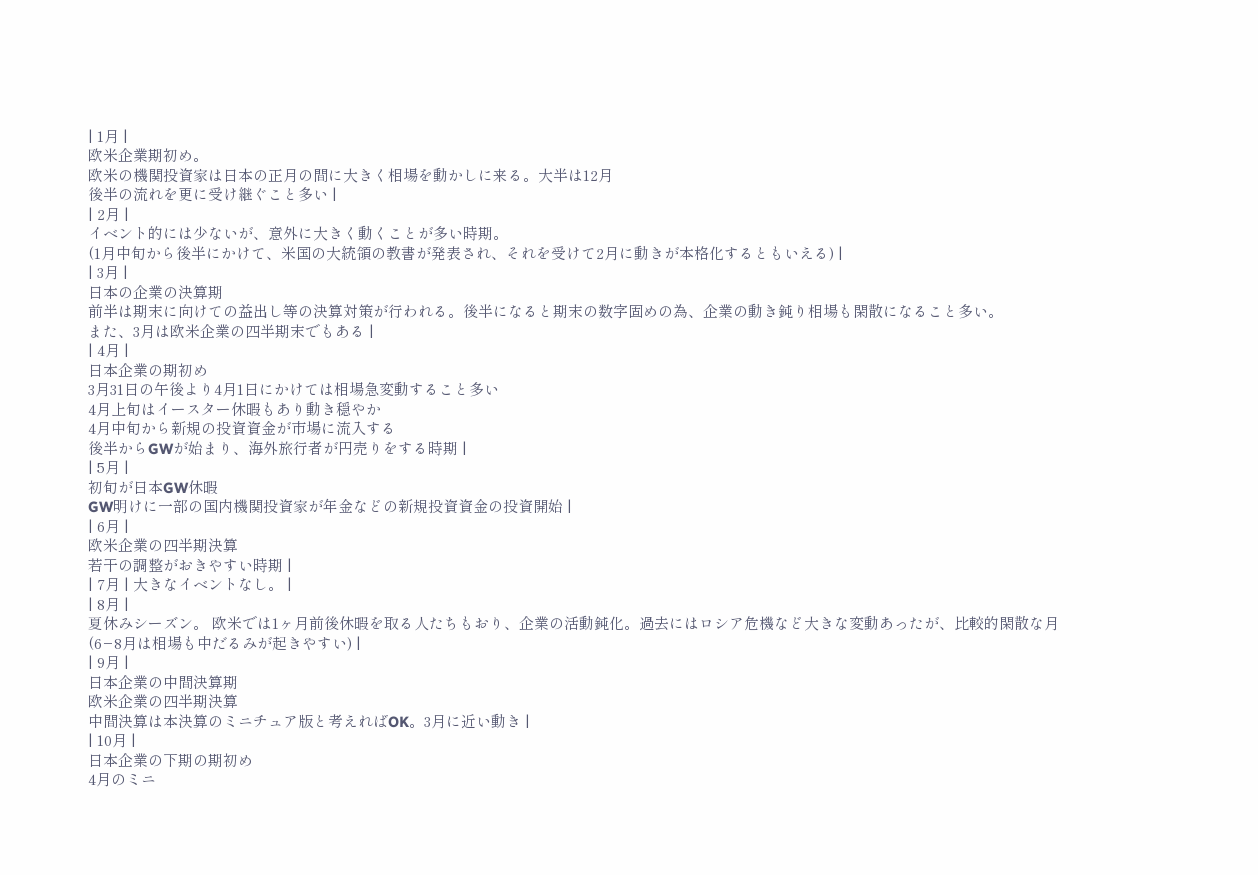| 1月 |
欧米企業期初め。
欧米の機関投資家は日本の正月の間に大きく相場を動かしに来る。大半は12月
後半の流れを更に受け継ぐこと多い |
| 2月 |
イベント的には少ないが、意外に大きく動くことが多い時期。
(1月中旬から後半にかけて、米国の大統領の教書が発表され、それを受けて2月に動きが本格化するともいえる) |
| 3月 |
日本の企業の決算期
前半は期末に向けての益出し等の決算対策が行われる。後半になると期末の数字固めの為、企業の動き鈍り相場も閑散になること多い。
また、3月は欧米企業の四半期末でもある |
| 4月 |
日本企業の期初め
3月31日の午後より4月1日にかけては相場急変動すること多い
4月上旬はイースター休暇もあり動き穏やか
4月中旬から新規の投資資金が市場に流入する
後半からGWが始まり、海外旅行者が円売りをする時期 |
| 5月 |
初旬が日本GW休暇
GW明けに一部の国内機関投資家が年金などの新規投資資金の投資開始 |
| 6月 |
欧米企業の四半期決算
若干の調整がおきやすい時期 |
| 7月 | 大きなイベントなし。 |
| 8月 |
夏休みシーズン。 欧米では1ヶ月前後休暇を取る人たちもおり、企業の活動鈍化。過去にはロシア危機など大きな変動あったが、比較的閑散な月
(6−8月は相場も中だるみが起きやすい) |
| 9月 |
日本企業の中間決算期
欧米企業の四半期決算
中間決算は本決算のミニチュア版と考えればOK。3月に近い動き |
| 10月 |
日本企業の下期の期初め
4月のミニ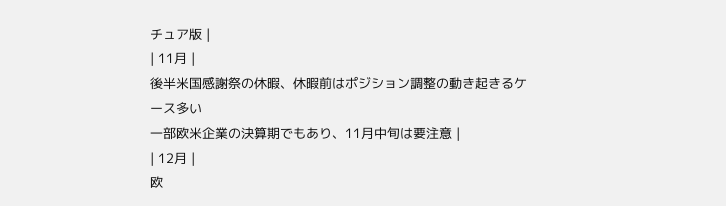チュア版 |
| 11月 |
後半米国感謝祭の休暇、休暇前はポジション調整の動き起きるケース多い
一部欧米企業の決算期でもあり、11月中旬は要注意 |
| 12月 |
欧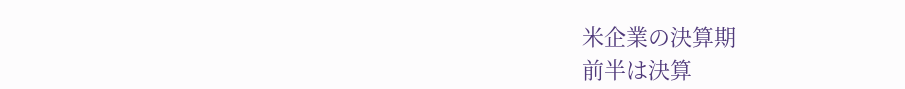米企業の決算期
前半は決算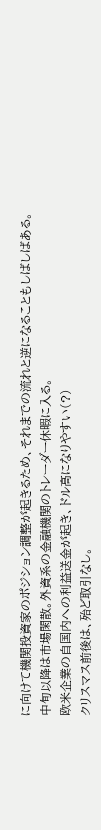に向けて機関投資家のポジション調整が起きるため、それまでの流れと逆になることもしばしばある。
中旬以降は市場閑散。外資系の金融機関のトレーダー休暇に入る。
欧米企業の自国内への利益送金が起き、ドル高になりやすい(?)
クリスマス前後は、殆ど取引なし。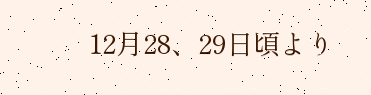12月28、29日頃より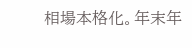相場本格化。年末年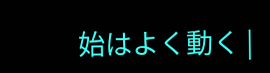始はよく動く |